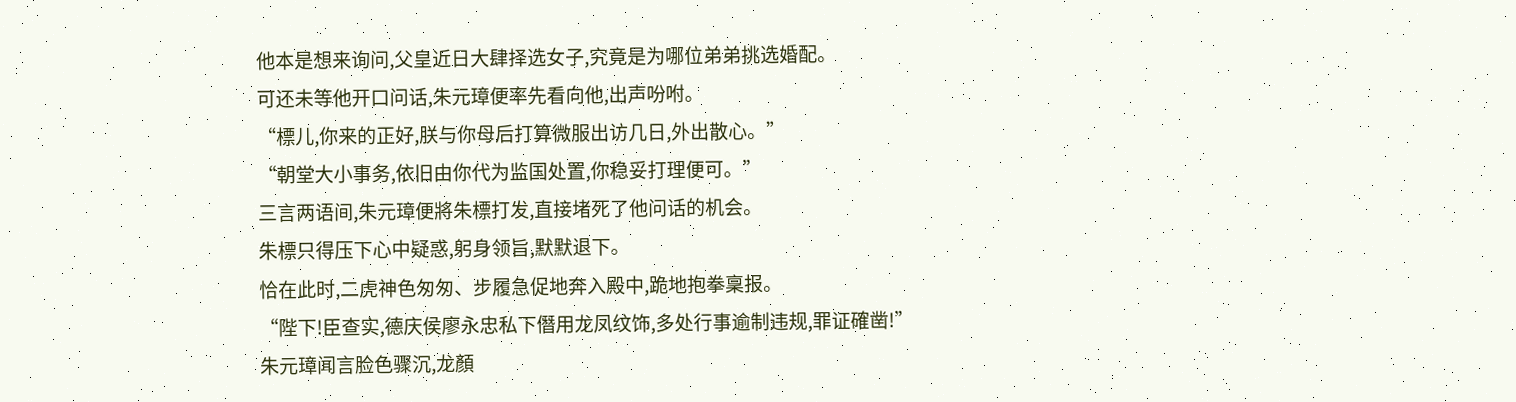他本是想来询问,父皇近日大肆择选女子,究竟是为哪位弟弟挑选婚配。
可还未等他开口问话,朱元璋便率先看向他,出声吩咐。
“標儿,你来的正好,朕与你母后打算微服出访几日,外出散心。”
“朝堂大小事务,依旧由你代为监国处置,你稳妥打理便可。”
三言两语间,朱元璋便將朱標打发,直接堵死了他问话的机会。
朱標只得压下心中疑惑,躬身领旨,默默退下。
恰在此时,二虎神色匆匆、步履急促地奔入殿中,跪地抱拳稟报。
“陛下!臣查实,德庆侯廖永忠私下僭用龙凤纹饰,多处行事逾制违规,罪证確凿!”
朱元璋闻言脸色骤沉,龙顏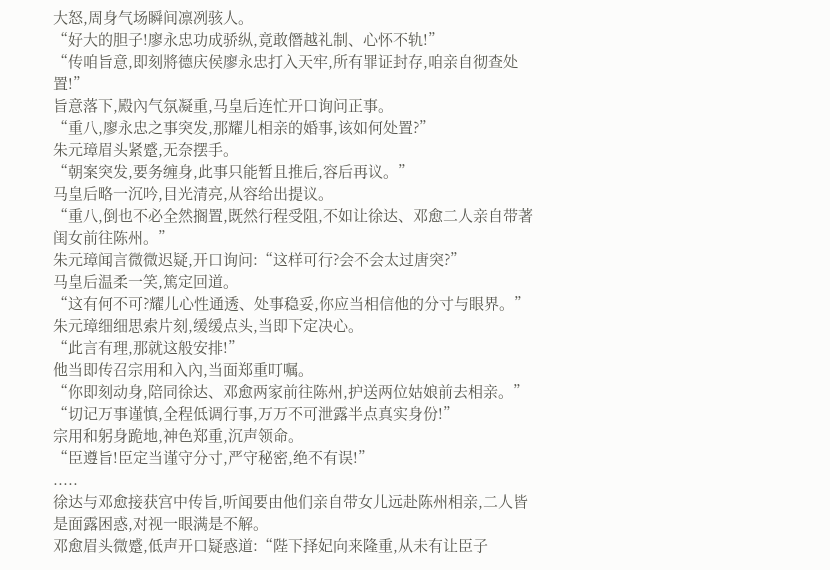大怒,周身气场瞬间凛冽骇人。
“好大的胆子!廖永忠功成骄纵,竟敢僭越礼制、心怀不轨!”
“传咱旨意,即刻將德庆侯廖永忠打入天牢,所有罪证封存,咱亲自彻查处置!”
旨意落下,殿內气氛凝重,马皇后连忙开口询问正事。
“重八,廖永忠之事突发,那耀儿相亲的婚事,该如何处置?”
朱元璋眉头紧蹙,无奈摆手。
“朝案突发,要务缠身,此事只能暂且推后,容后再议。”
马皇后略一沉吟,目光清亮,从容给出提议。
“重八,倒也不必全然搁置,既然行程受阻,不如让徐达、邓愈二人亲自带著闺女前往陈州。”
朱元璋闻言微微迟疑,开口询问:“这样可行?会不会太过唐突?”
马皇后温柔一笑,篤定回道。
“这有何不可?耀儿心性通透、处事稳妥,你应当相信他的分寸与眼界。”
朱元璋细细思索片刻,缓缓点头,当即下定决心。
“此言有理,那就这般安排!”
他当即传召宗用和入內,当面郑重叮嘱。
“你即刻动身,陪同徐达、邓愈两家前往陈州,护送两位姑娘前去相亲。”
“切记万事谨慎,全程低调行事,万万不可泄露半点真实身份!”
宗用和躬身跪地,神色郑重,沉声领命。
“臣遵旨!臣定当谨守分寸,严守秘密,绝不有误!”
.....
徐达与邓愈接获宫中传旨,听闻要由他们亲自带女儿远赴陈州相亲,二人皆是面露困惑,对视一眼满是不解。
邓愈眉头微蹙,低声开口疑惑道:“陛下择妃向来隆重,从未有让臣子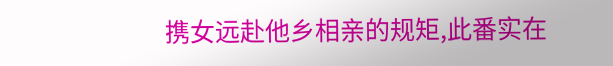携女远赴他乡相亲的规矩,此番实在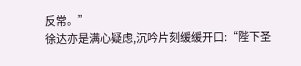反常。”
徐达亦是满心疑虑,沉吟片刻缓缓开口:“陛下圣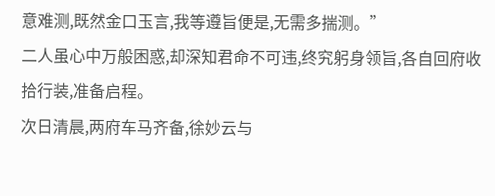意难测,既然金口玉言,我等遵旨便是,无需多揣测。”
二人虽心中万般困惑,却深知君命不可违,终究躬身领旨,各自回府收拾行装,准备启程。
次日清晨,两府车马齐备,徐妙云与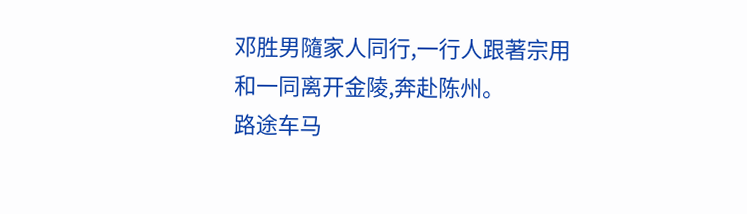邓胜男隨家人同行,一行人跟著宗用和一同离开金陵,奔赴陈州。
路途车马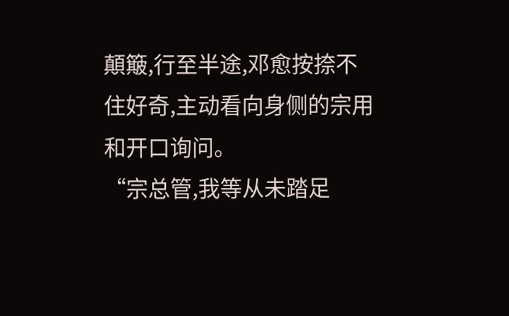顛簸,行至半途,邓愈按捺不住好奇,主动看向身侧的宗用和开口询问。
“宗总管,我等从未踏足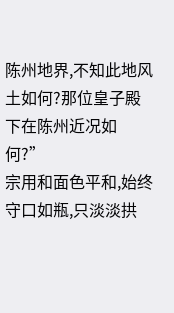陈州地界,不知此地风土如何?那位皇子殿下在陈州近况如何?”
宗用和面色平和,始终守口如瓶,只淡淡拱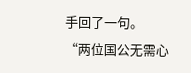手回了一句。
“两位国公无需心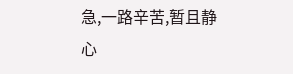急,一路辛苦,暂且静心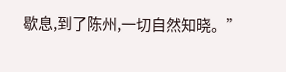歇息,到了陈州,一切自然知晓。”